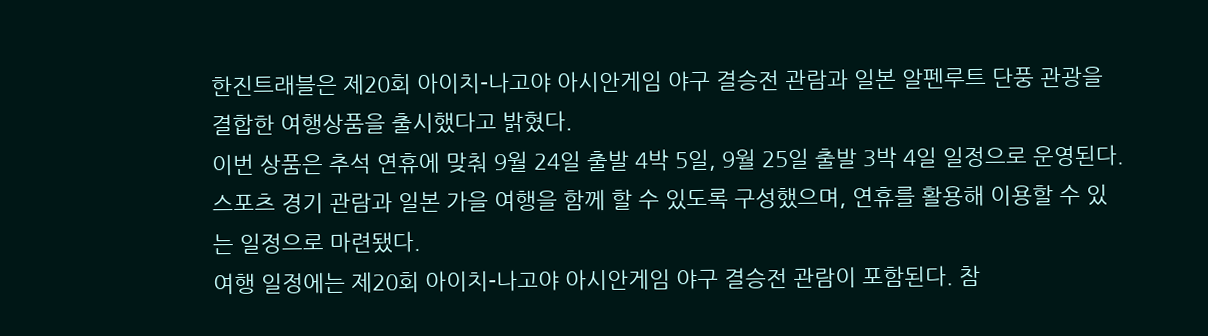한진트래블은 제20회 아이치-나고야 아시안게임 야구 결승전 관람과 일본 알펜루트 단풍 관광을 결합한 여행상품을 출시했다고 밝혔다.
이번 상품은 추석 연휴에 맞춰 9월 24일 출발 4박 5일, 9월 25일 출발 3박 4일 일정으로 운영된다. 스포츠 경기 관람과 일본 가을 여행을 함께 할 수 있도록 구성했으며, 연휴를 활용해 이용할 수 있는 일정으로 마련됐다.
여행 일정에는 제20회 아이치-나고야 아시안게임 야구 결승전 관람이 포함된다. 참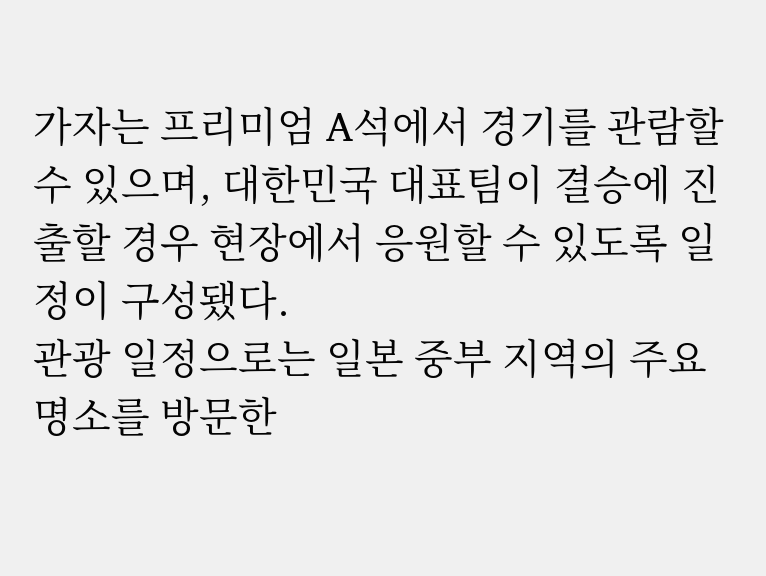가자는 프리미엄 A석에서 경기를 관람할 수 있으며, 대한민국 대표팀이 결승에 진출할 경우 현장에서 응원할 수 있도록 일정이 구성됐다.
관광 일정으로는 일본 중부 지역의 주요 명소를 방문한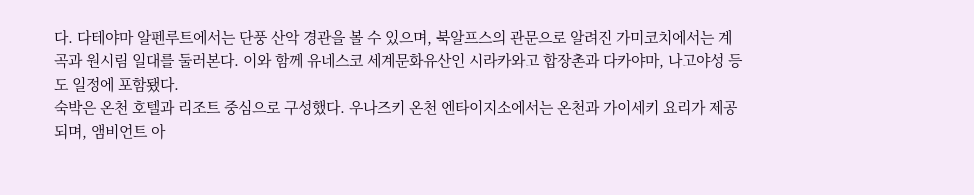다. 다테야마 알펜루트에서는 단풍 산악 경관을 볼 수 있으며, 북알프스의 관문으로 알려진 가미코치에서는 계곡과 원시림 일대를 둘러본다. 이와 함께 유네스코 세계문화유산인 시라카와고 합장촌과 다카야마, 나고야성 등도 일정에 포함됐다.
숙박은 온천 호텔과 리조트 중심으로 구성했다. 우나즈키 온천 엔타이지소에서는 온천과 가이세키 요리가 제공되며, 앰비언트 아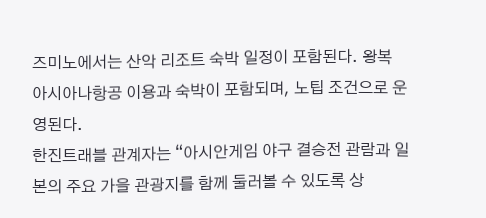즈미노에서는 산악 리조트 숙박 일정이 포함된다. 왕복 아시아나항공 이용과 숙박이 포함되며, 노팁 조건으로 운영된다.
한진트래블 관계자는 “아시안게임 야구 결승전 관람과 일본의 주요 가을 관광지를 함께 둘러볼 수 있도록 상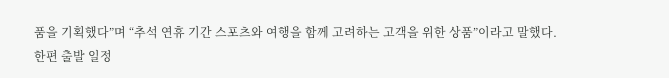품을 기획했다”며 “추석 연휴 기간 스포츠와 여행을 함께 고려하는 고객을 위한 상품”이라고 말했다.
한편 출발 일정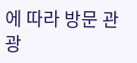에 따라 방문 관광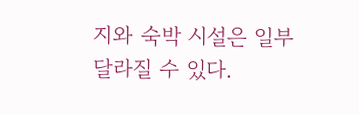지와 숙박 시설은 일부 달라질 수 있다.